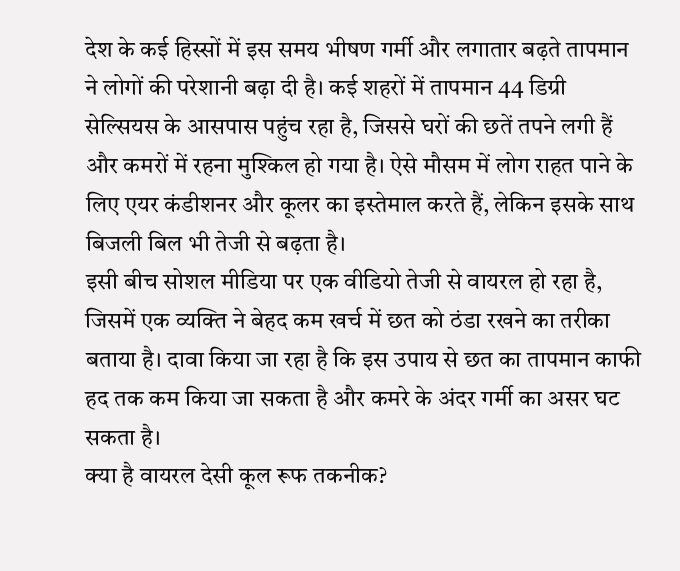देश के कई हिस्सों में इस समय भीषण गर्मी और लगातार बढ़ते तापमान ने लोगों की परेशानी बढ़ा दी है। कई शहरों में तापमान 44 डिग्री सेल्सियस के आसपास पहुंच रहा है, जिससे घरों की छतें तपने लगी हैं और कमरों में रहना मुश्किल हो गया है। ऐसे मौसम में लोग राहत पाने के लिए एयर कंडीशनर और कूलर का इस्तेमाल करते हैं, लेकिन इसके साथ बिजली बिल भी तेजी से बढ़ता है।
इसी बीच सोशल मीडिया पर एक वीडियो तेजी से वायरल हो रहा है, जिसमें एक व्यक्ति ने बेहद कम खर्च में छत को ठंडा रखने का तरीका बताया है। दावा किया जा रहा है कि इस उपाय से छत का तापमान काफी हद तक कम किया जा सकता है और कमरे के अंदर गर्मी का असर घट सकता है।
क्या है वायरल देसी कूल रूफ तकनीक?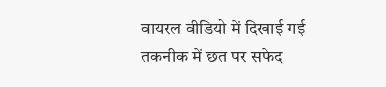वायरल वीडियो में दिखाई गई तकनीक में छत पर सफेद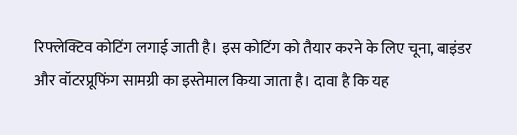रिफ्लेक्टिव कोटिंग लगाई जाती है। इस कोटिंग को तैयार करने के लिए चूना, बाइंडर और वॉटरप्रूफिंग सामग्री का इस्तेमाल किया जाता है। दावा है कि यह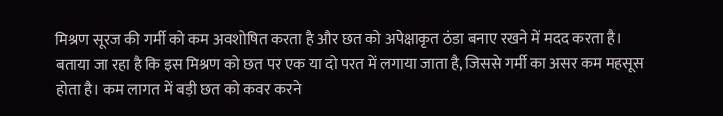मिश्रण सूरज की गर्मी को कम अवशोषित करता है और छत को अपेक्षाकृत ठंडा बनाए रखने में मदद करता है।
बताया जा रहा है कि इस मिश्रण को छत पर एक या दो परत में लगाया जाता है, जिससे गर्मी का असर कम महसूस होता है। कम लागत में बड़ी छत को कवर करने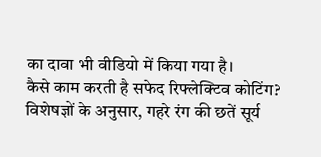का दावा भी वीडियो में किया गया है।
कैसे काम करती है सफेद रिफ्लेक्टिव कोटिंग?
विशेषज्ञों के अनुसार, गहरे रंग की छतें सूर्य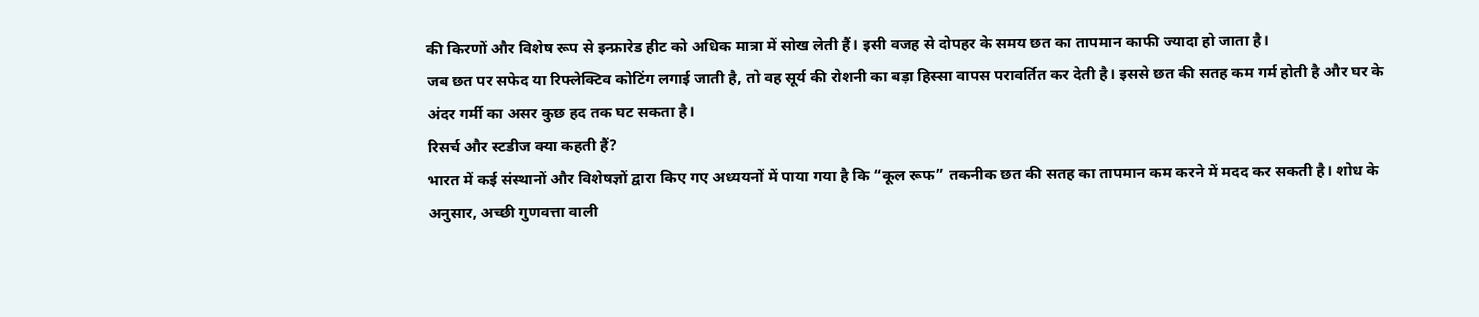की किरणों और विशेष रूप से इन्फ्रारेड हीट को अधिक मात्रा में सोख लेती हैं। इसी वजह से दोपहर के समय छत का तापमान काफी ज्यादा हो जाता है।
जब छत पर सफेद या रिफ्लेक्टिव कोटिंग लगाई जाती है, तो वह सूर्य की रोशनी का बड़ा हिस्सा वापस परावर्तित कर देती है। इससे छत की सतह कम गर्म होती है और घर के अंदर गर्मी का असर कुछ हद तक घट सकता है।
रिसर्च और स्टडीज क्या कहती हैं?
भारत में कई संस्थानों और विशेषज्ञों द्वारा किए गए अध्ययनों में पाया गया है कि “कूल रूफ” तकनीक छत की सतह का तापमान कम करने में मदद कर सकती है। शोध के अनुसार, अच्छी गुणवत्ता वाली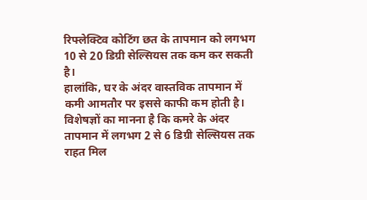रिफ्लेक्टिव कोटिंग छत के तापमान को लगभग 10 से 20 डिग्री सेल्सियस तक कम कर सकती है।
हालांकि, घर के अंदर वास्तविक तापमान में कमी आमतौर पर इससे काफी कम होती है। विशेषज्ञों का मानना है कि कमरे के अंदर तापमान में लगभग 2 से 6 डिग्री सेल्सियस तक राहत मिल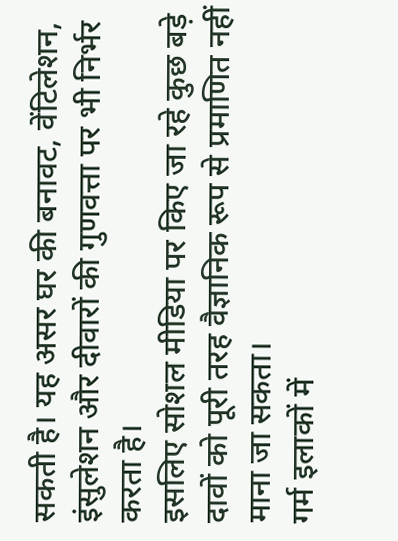सकती है। यह असर घर की बनावट, वेंटिलेशन, इंसुलेशन और दीवारों की गुणवत्ता पर भी निर्भर करता है।
इसलिए सोशल मीडिया पर किए जा रहे कुछ बड़े दावों को पूरी तरह वैज्ञानिक रूप से प्रमाणित नहीं माना जा सकता।
गर्म इलाकों में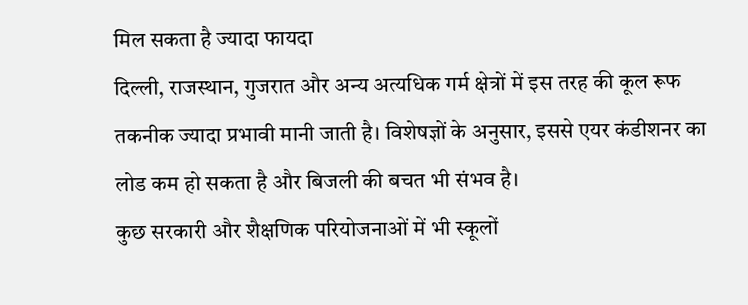मिल सकता है ज्यादा फायदा
दिल्ली, राजस्थान, गुजरात और अन्य अत्यधिक गर्म क्षेत्रों में इस तरह की कूल रूफ तकनीक ज्यादा प्रभावी मानी जाती है। विशेषज्ञों के अनुसार, इससे एयर कंडीशनर का लोड कम हो सकता है और बिजली की बचत भी संभव है।
कुछ सरकारी और शैक्षणिक परियोजनाओं में भी स्कूलों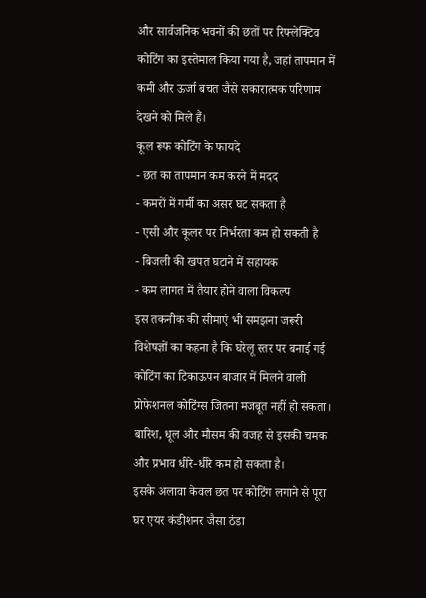और सार्वजनिक भवनों की छतों पर रिफ्लेक्टिव कोटिंग का इस्तेमाल किया गया है, जहां तापमान में कमी और ऊर्जा बचत जैसे सकारात्मक परिणाम देखने को मिले हैं।
कूल रूफ कोटिंग के फायदे
- छत का तापमान कम करने में मदद
- कमरों में गर्मी का असर घट सकता है
- एसी और कूलर पर निर्भरता कम हो सकती है
- बिजली की खपत घटाने में सहायक
- कम लागत में तैयार होने वाला विकल्प
इस तकनीक की सीमाएं भी समझना जरूरी
विशेषज्ञों का कहना है कि घरेलू स्तर पर बनाई गई कोटिंग का टिकाऊपन बाजार में मिलने वाली प्रोफेशनल कोटिंग्स जितना मजबूत नहीं हो सकता। बारिश, धूल और मौसम की वजह से इसकी चमक और प्रभाव धीरे-धीरे कम हो सकता है।
इसके अलावा केवल छत पर कोटिंग लगाने से पूरा घर एयर कंडीशनर जैसा ठंडा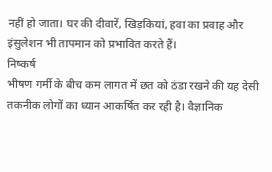नहीं हो जाता। घर की दीवारें, खिड़कियां, हवा का प्रवाह और इंसुलेशन भी तापमान को प्रभावित करते हैं।
निष्कर्ष
भीषण गर्मी के बीच कम लागत में छत को ठंडा रखने की यह देसी तकनीक लोगों का ध्यान आकर्षित कर रही है। वैज्ञानिक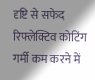दृष्टि से सफेद रिफ्लेक्टिव कोटिंग गर्मी कम करने में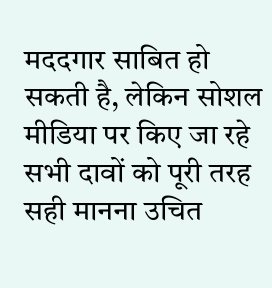मददगार साबित हो सकती है, लेकिन सोशल मीडिया पर किए जा रहे सभी दावों को पूरी तरह सही मानना उचित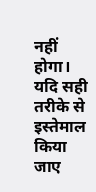नहीं होगा।
यदि सही तरीके से इस्तेमाल किया जाए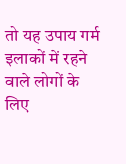तो यह उपाय गर्म इलाकों में रहने वाले लोगों के लिए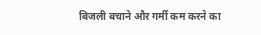बिजली बचाने और गर्मी कम करने का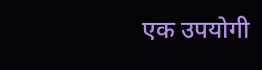एक उपयोगी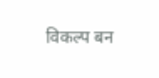विकल्प बन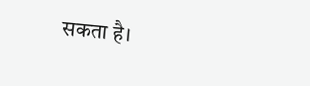सकता है।